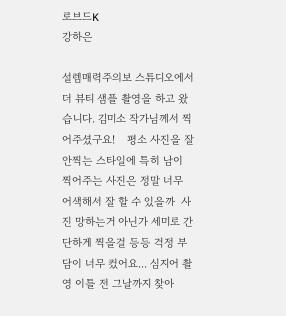로브드K
강하은

설렘매력주의보 스튜디오에서 더 뷰티 샘플 촬영을 하고 왔습니다. 김미소 작가님께서 찍어주셨구요!    평소 사진을 잘 안찍는 스타일에 특히 남이 찍어주는 사진은 정말 너무 어색해서 잘 할 수 있을까  사진 망하는거 아닌가 세미로 간단하게 찍을걸 등등 걱정 부담이 너무 컸어요... 심지어 촬영 이틀 전 그날까지 찾아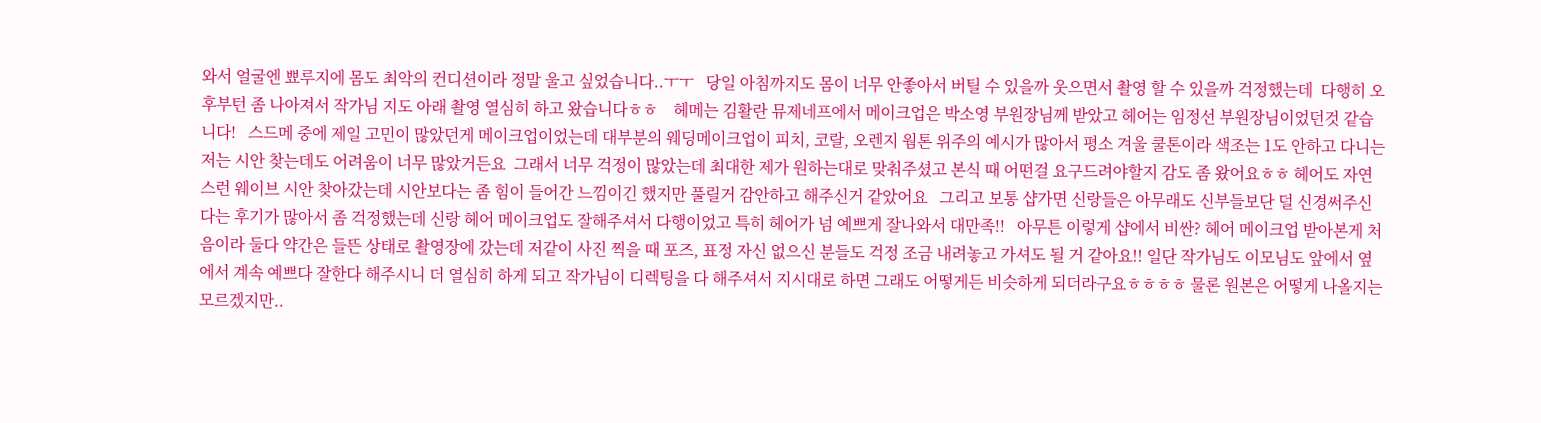와서 얼굴엔 뾰루지에 몸도 최악의 컨디션이라 정말 울고 싶었습니다..ㅜㅜ   당일 아침까지도 몸이 너무 안좋아서 버틸 수 있을까 웃으면서 촬영 할 수 있을까 걱정했는데  다행히 오후부턴 좀 나아져서 작가님 지도 아래 촬영 열심히 하고 왔습니다ㅎㅎ    헤메는 김활란 뮤제네프에서 메이크업은 박소영 부원장님께 받았고 헤어는 임정선 부원장님이었던것 같습니다!   스드메 중에 제일 고민이 많았던게 메이크업이었는데 대부분의 웨딩메이크업이 피치, 코랄, 오렌지 웜톤 위주의 예시가 많아서 평소 겨울 쿨톤이라 색조는 1도 안하고 다니는 저는 시안 찾는데도 어려움이 너무 많았거든요  그래서 너무 걱정이 많았는데 최대한 제가 원하는대로 맞춰주셨고 본식 때 어떤걸 요구드려야할지 감도 좀 왔어요ㅎㅎ 헤어도 자연스런 웨이브 시안 찾아갔는데 시안보다는 좀 힘이 들어간 느낌이긴 했지만 풀릴거 감안하고 해주신거 같았어요   그리고 보통 샵가면 신랑들은 아무래도 신부들보단 덜 신경써주신다는 후기가 많아서 좀 걱정했는데 신랑 헤어 메이크업도 잘해주셔서 다행이었고 특히 헤어가 넘 예쁘게 잘나와서 대만족!!   아무튼 이렇게 샵에서 비싼? 헤어 메이크업 받아본게 처음이라 둘다 약간은 들뜬 상태로 촬영장에 갔는데 저같이 사진 찍을 때 포즈, 표정 자신 없으신 분들도 걱정 조금 내려놓고 가셔도 될 거 같아요!! 일단 작가님도 이모님도 앞에서 옆에서 계속 예쁘다 잘한다 해주시니 더 열심히 하게 되고 작가님이 디렉팅을 다 해주셔서 지시대로 하면 그래도 어떻게든 비슷하게 되더라구요ㅎㅎㅎㅎ 물론 원본은 어떻게 나올지는 모르겠지만..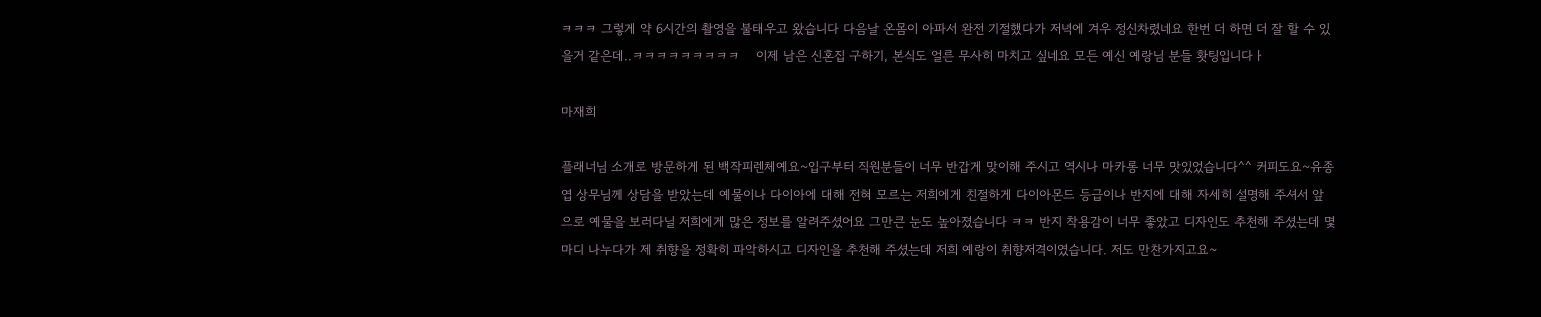ㅋㅋㅋ 그렇게 약 6시간의 촬영을 불태우고 왔습니다 다음날 온몸이 아파서 완전 기절했다가 저녁에 겨우 정신차렸네요 한번 더 하면 더 잘 할 수 있을거 같은데..ㅋㅋㅋㅋㅋㅋㅋㅋㅋ    이제 남은 신혼집 구하기, 본식도 얼른 무사히 마치고 싶네요 모든 예신 예랑님 분들 홧팅입니다ㅏ

마재희

플래너님 소개로 방문하게 된 백작피렌체예요~입구부터 직원분들이 너무 반갑게 맞이해 주시고 역시나 마카롱 너무 맛있었습니다^^ 커피도요~유종엽 상무님께 상담을 받았는데 예물이나 다이아에 대해 전혀 모르는 저희에게 친절하게 다이아몬드 등급이나 반지에 대해 자세히 설명해 주셔서 앞으로 예물을 보러다닐 저희에게 많은 정보를 알려주셨어요 그만큰 눈도 높아졌습니다 ㅋㅋ 반지 착용감이 너무 좋았고 디자인도 추천해 주셨는데 몇마디 나누다가 제 취향을 정확히 파악하시고 디자인을 추천해 주셨는데 저희 예랑이 취향저격이였습니다. 저도 만찬가지고요~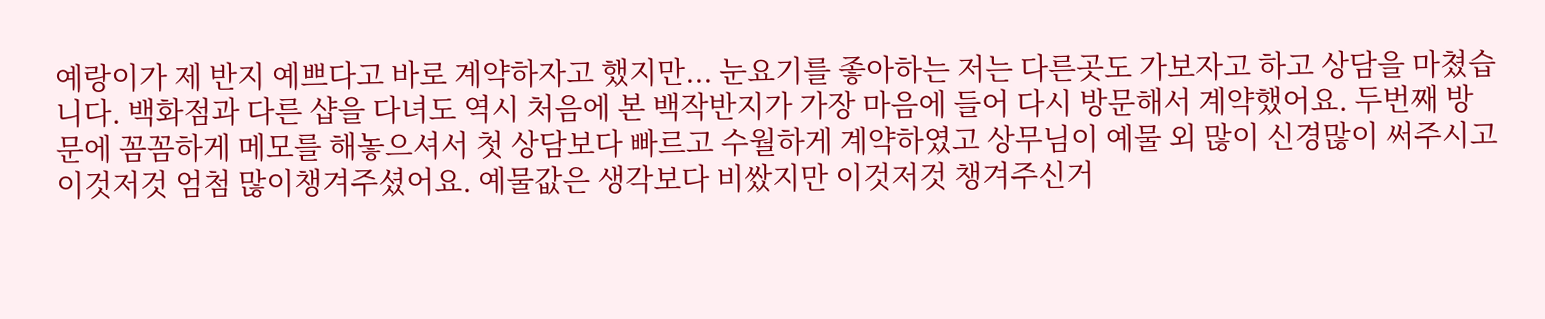예랑이가 제 반지 예쁘다고 바로 계약하자고 했지만... 눈요기를 좋아하는 저는 다른곳도 가보자고 하고 상담을 마쳤습니다. 백화점과 다른 샵을 다녀도 역시 처음에 본 백작반지가 가장 마음에 들어 다시 방문해서 계약했어요. 두번째 방문에 꼼꼼하게 메모를 해놓으셔서 첫 상담보다 빠르고 수월하게 계약하였고 상무님이 예물 외 많이 신경많이 써주시고 이것저것 엄첨 많이챙겨주셨어요. 예물값은 생각보다 비쌌지만 이것저것 챙겨주신거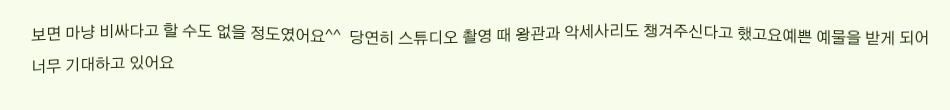보면 마냥 비싸다고 할 수도 없을 정도였어요^^  당연히 스튜디오 촬영 때 왕관과 악세사리도 챙겨주신다고 했고요예쁜 예물을 받게 되어 너무 기대하고 있어요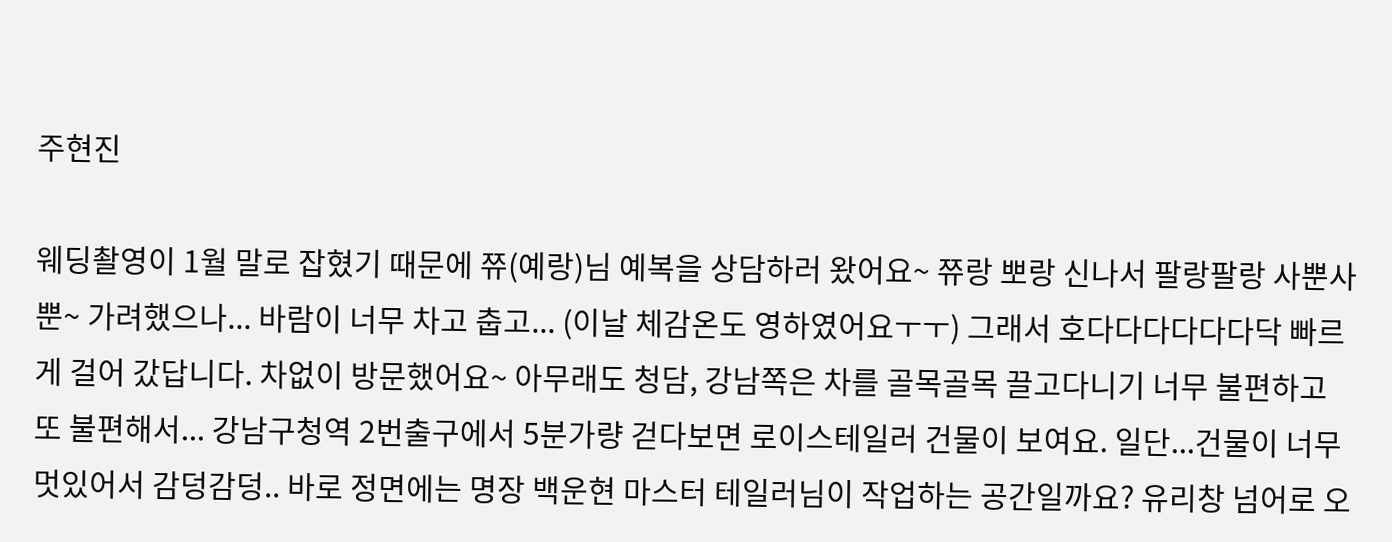주현진

웨딩촬영이 1월 말로 잡혔기 때문에 쮸(예랑)님 예복을 상담하러 왔어요~ 쮸랑 뽀랑 신나서 팔랑팔랑 사뿐사뿐~ 가려했으나... 바람이 너무 차고 춥고... (이날 체감온도 영하였어요ㅜㅜ) 그래서 호다다다다다다닥 빠르게 걸어 갔답니다. 차없이 방문했어요~ 아무래도 청담, 강남쪽은 차를 골목골목 끌고다니기 너무 불편하고 또 불편해서... 강남구청역 2번출구에서 5분가량 걷다보면 로이스테일러 건물이 보여요. 일단...건물이 너무 멋있어서 감덩감덩.. 바로 정면에는 명장 백운현 마스터 테일러님이 작업하는 공간일까요? 유리창 넘어로 오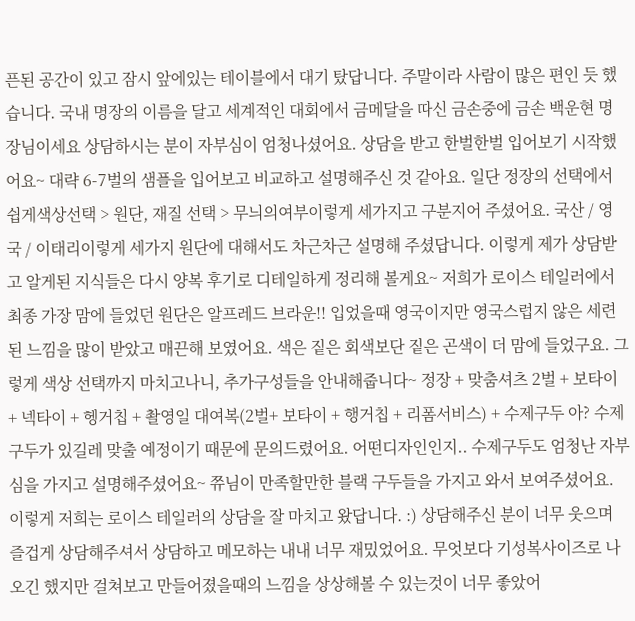픈된 공간이 있고 잠시 앞에있는 테이블에서 대기 탔답니다. 주말이라 사람이 많은 편인 듯 했습니다. 국내 명장의 이름을 달고 세계적인 대회에서 금메달을 따신 금손중에 금손 백운현 명장님이세요 상담하시는 분이 자부심이 엄청나셨어요. 상담을 받고 한벌한벌 입어보기 시작했어요~ 대략 6-7벌의 샘플을 입어보고 비교하고 설명해주신 것 같아요. 일단 정장의 선택에서 쉽게색상선택 > 원단, 재질 선택 > 무늬의여부이렇게 세가지고 구분지어 주셨어요. 국산 / 영국 / 이태리이렇게 세가지 원단에 대해서도 차근차근 설명해 주셨답니다. 이렇게 제가 상담받고 알게된 지식들은 다시 양복 후기로 디테일하게 정리해 볼게요~ 저희가 로이스 테일러에서 최종 가장 맘에 들었던 원단은 알프레드 브라운!! 입었을때 영국이지만 영국스럽지 않은 세련된 느낌을 많이 받았고 매끈해 보였어요. 색은 짙은 회색보단 짙은 곤색이 더 맘에 들었구요. 그렇게 색상 선택까지 마치고나니, 추가구성들을 안내해줍니다~ 정장 + 맞춤셔츠 2벌 + 보타이 + 넥타이 + 헹거칩 + 촬영일 대여복(2벌+ 보타이 + 행거칩 + 리폼서비스) + 수제구두 아? 수제구두가 있길레 맞출 예정이기 때문에 문의드렸어요. 어떤디자인인지.. 수제구두도 엄청난 자부심을 가지고 설명해주셨어요~ 쮸님이 만족할만한 블랙 구두들을 가지고 와서 보여주셨어요. 이렇게 저희는 로이스 테일러의 상담을 잘 마치고 왔답니다. :) 상담해주신 분이 너무 웃으며 즐겁게 상담해주셔서 상담하고 메모하는 내내 너무 재밌었어요. 무엇보다 기성복사이즈로 나오긴 했지만 걸쳐보고 만들어졌을때의 느낌을 상상해볼 수 있는것이 너무 좋았어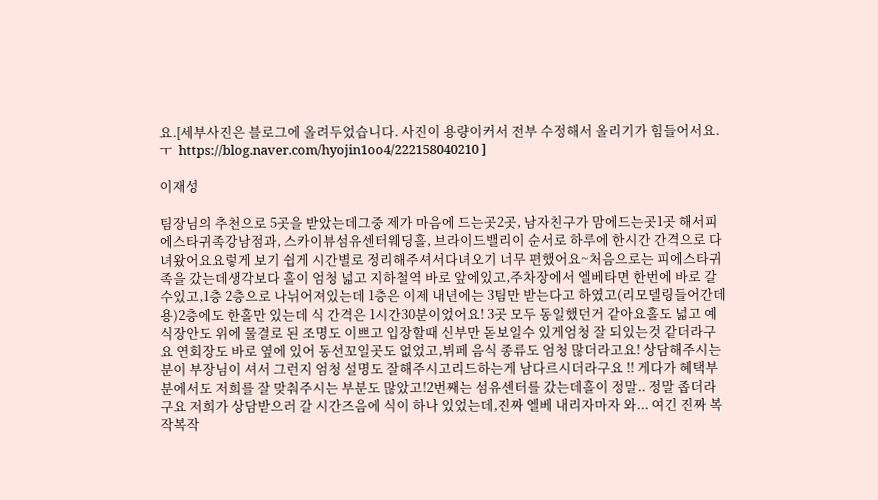요.[세부사진은 블로그에 올려두었습니다. 사진이 용량이커서 전부 수정해서 올리기가 힘들어서요.ㅜ  https://blog.naver.com/hyojin1oo4/222158040210 ]

이재성

팀장님의 추천으로 5곳을 받았는데그중 제가 마음에 드는곳2곳, 남자친구가 맘에드는곳1곳 해서피에스타귀족강남점과, 스카이뷰섬유센터웨딩홀, 브라이드밸리이 순서로 하루에 한시간 간격으로 다녀왔어요요렇게 보기 쉽게 시간별로 정리해주셔서다녀오기 너무 편했어요~처음으로는 피에스타귀족을 갔는데생각보다 홀이 엄청 넓고 지하철역 바로 앞에있고,주차장에서 엘베타면 한번에 바로 갈수있고,1층 2층으로 나뉘어져있는데 1층은 이제 내년에는 3팀만 받는다고 하였고(리모델링들어간데용)2층에도 한홀만 있는데 식 간격은 1시간30분이었어요! 3곳 모두 동일했던거 같아요홀도 넓고 예식장안도 위에 물결로 된 조명도 이쁘고 입장할때 신부만 돋보일수 있게엄청 잘 되있는것 같더라구요 연회장도 바로 옆에 있어 동선꼬일곳도 없었고,뷔페 음식 종류도 엄청 많더라고요! 상담해주시는 분이 부장님이 셔서 그런지 엄청 설명도 잘해주시고리드하는게 남다르시더라구요 !! 게다가 혜택부분에서도 저희를 잘 맞춰주시는 부분도 많았고!2번째는 섬유센터를 갔는데홀이 정말.. 정말 좁더라구요 저희가 상담받으러 갈 시간즈음에 식이 하나 있었는데,진짜 엘베 내리자마자 와... 여긴 진짜 복작복작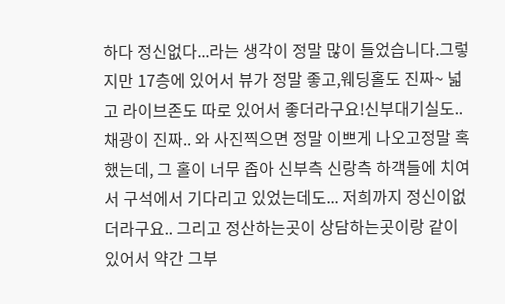하다 정신없다...라는 생각이 정말 많이 들었습니다.그렇지만 17층에 있어서 뷰가 정말 좋고,웨딩홀도 진짜~ 넓고 라이브존도 따로 있어서 좋더라구요!신부대기실도.. 채광이 진짜.. 와 사진찍으면 정말 이쁘게 나오고정말 혹했는데, 그 홀이 너무 좁아 신부측 신랑측 하객들에 치여서 구석에서 기다리고 있었는데도... 저희까지 정신이없더라구요.. 그리고 정산하는곳이 상담하는곳이랑 같이 있어서 약간 그부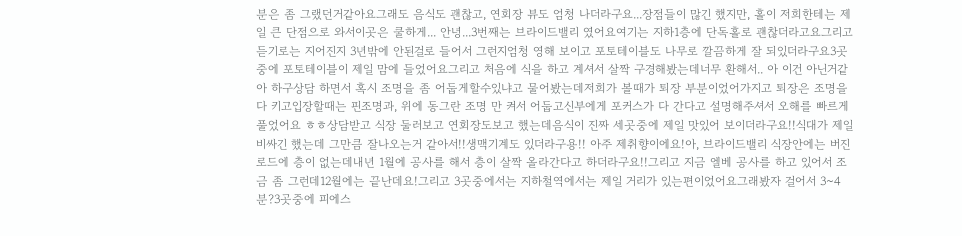분은 좀 그랬던거같아요그래도 음식도 괜찮고, 연회장 뷰도 엄청 나더라구요...장점들이 많긴 했지만, 홀이 저희한테는 제일 큰 단점으로 와서이곳은 쿨하게... 안녕...3번째는 브라이드밸리 였어요여기는 지하1층에 단독홀로 괜찮더라고요그리고 듣기로는 지어진지 3년밖에 안된걸로 들어서 그런지엄청 영해 보이고 포토테이블도 나무로 깔끔하게 잘 되있더라구요3곳중에 포토테이블이 제일 맘에 들었어요그리고 처음에 식을 하고 계셔서 살짝 구경해봤는데너무 환해서.. 아 이건 아닌거같아 하구상담 하면서 혹시 조명을 좀 어둡게할수있냐고 물어봤는데저희가 볼때가 퇴장 부분이었어가지고 퇴장은 조명을 다 키고입장할때는 핀조명과, 위에 동그란 조명 만 켜서 어둡고신부에게 포커스가 다 간다고 설명해주셔서 오해를 빠르게 풀었어요 ㅎㅎ상담받고 식장 둘러보고 연회장도보고 했는데음식이 진짜 세곳중에 제일 맛있어 보이더라구요!!식대가 제일 비싸긴 했는데 그만큼 잘나오는거 같아서!!생맥기계도 있더라구용!! 아주 제취향이에요!아, 브라이드밸리 식장안에는 버진로드에 층이 없는데내년 1월에 공사를 해서 층이 살짝 올라간다고 하더라구요!!그리고 지금 엘베 공사를 하고 있어서 조금 좀 그런데12월에는 끝난데요!그리고 3곳중에서는 지하철역에서는 제일 거리가 있는편이었어요그래봤자 걸어서 3~4분?3곳중에 피에스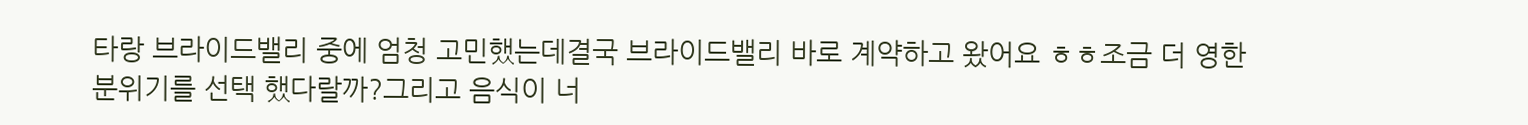타랑 브라이드밸리 중에 엄청 고민했는데결국 브라이드밸리 바로 계약하고 왔어요 ㅎㅎ조금 더 영한 분위기를 선택 했다랄까?그리고 음식이 너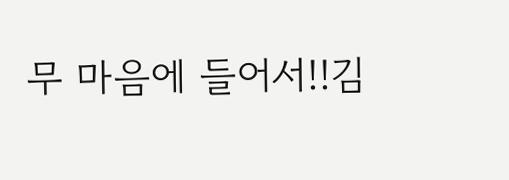무 마음에 들어서!!김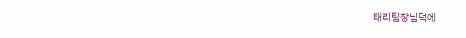태리팀장님덕에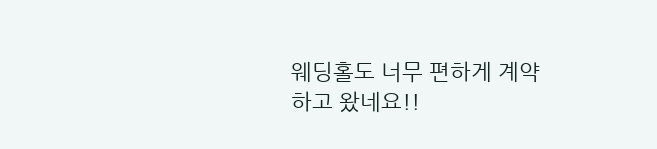웨딩홀도 너무 편하게 계약하고 왔네요!!